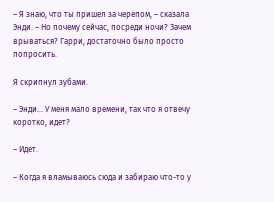– Я знаю, что ты пришел за черепом, – сказала Энди. – Но почему сейчас, посреди ночи? Зачем врываться? Гарри, достаточно было просто попросить.

Я скрипнул зубами.

– Энди… У меня мало времени, так что я отвечу коротко, идет?

– Идет.

– Когда я вламываюсь сюда и забираю что-то у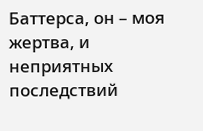Баттерса, он – моя жертва, и неприятных последствий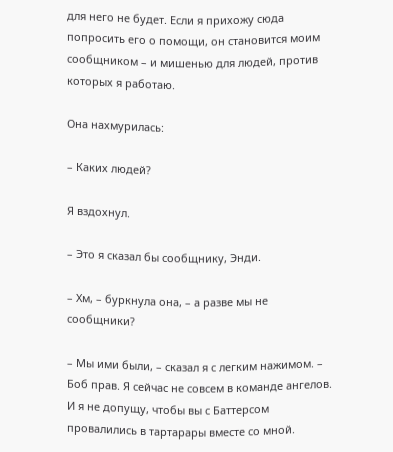для него не будет. Если я прихожу сюда попросить его о помощи, он становится моим сообщником – и мишенью для людей, против которых я работаю.

Она нахмурилась:

– Каких людей?

Я вздохнул.

– Это я сказал бы сообщнику, Энди.

– Хм, – буркнула она, – а разве мы не сообщники?

– Мы ими были, – сказал я с легким нажимом. – Боб прав. Я сейчас не совсем в команде ангелов. И я не допущу, чтобы вы с Баттерсом провалились в тартарары вместе со мной.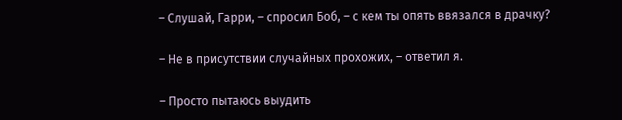– Слушай, Гарри, – спросил Боб, – с кем ты опять ввязался в драчку?

– Не в присутствии случайных прохожих, – ответил я.

– Просто пытаюсь выудить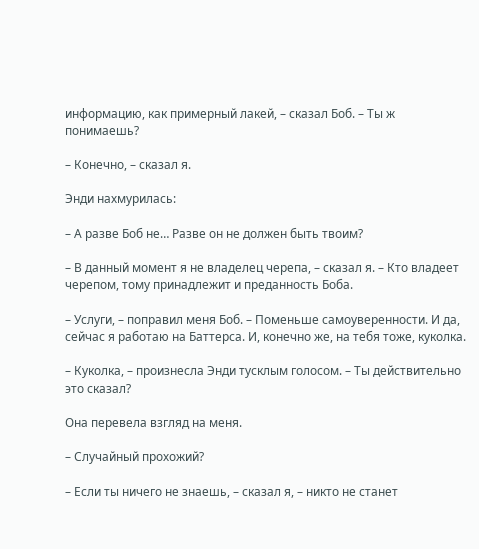информацию, как примерный лакей, – сказал Боб. – Ты ж понимаешь?

– Конечно, – сказал я.

Энди нахмурилась:

– А разве Боб не… Разве он не должен быть твоим?

– В данный момент я не владелец черепа, – сказал я. – Кто владеет черепом, тому принадлежит и преданность Боба.

– Услуги, – поправил меня Боб. – Поменьше самоуверенности. И да, сейчас я работаю на Баттерса. И, конечно же, на тебя тоже, куколка.

– Куколка, – произнесла Энди тусклым голосом. – Ты действительно это сказал?

Она перевела взгляд на меня.

– Случайный прохожий?

– Если ты ничего не знаешь, – сказал я, – никто не станет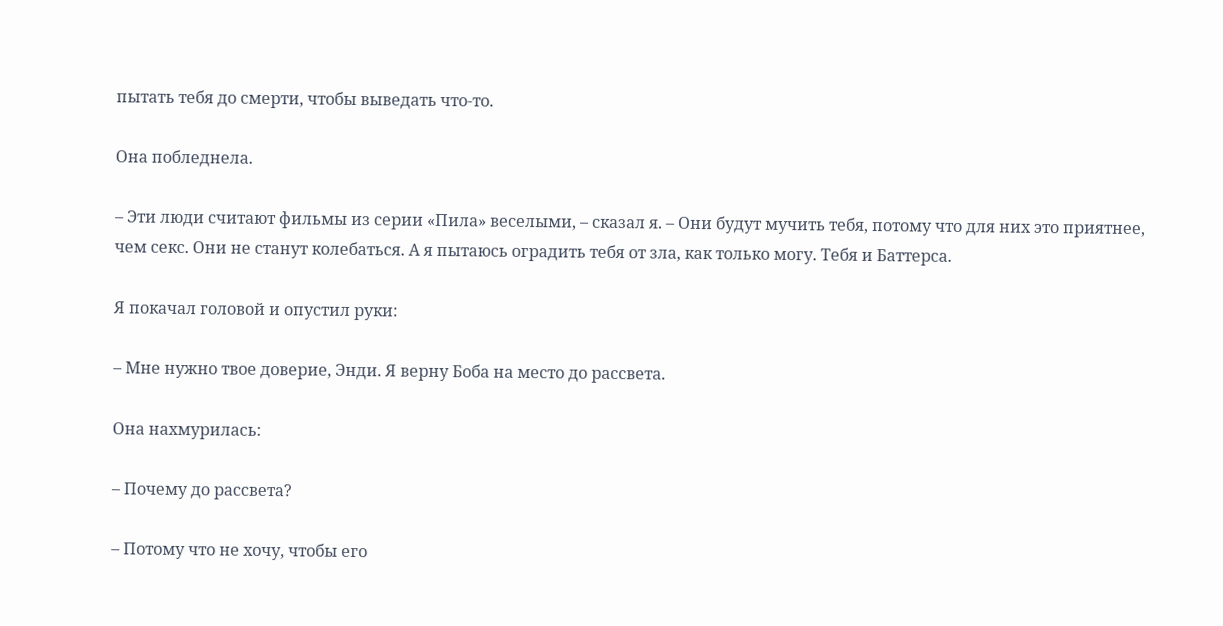пытать тебя до смерти, чтобы выведать что-то.

Она побледнела.

– Эти люди считают фильмы из серии «Пила» веселыми, – сказал я. – Они будут мучить тебя, потому что для них это приятнее, чем секс. Они не станут колебаться. А я пытаюсь оградить тебя от зла, как только могу. Тебя и Баттерса.

Я покачал головой и опустил руки:

– Мне нужно твое доверие, Энди. Я верну Боба на место до рассвета.

Она нахмурилась:

– Почему до рассвета?

– Потому что не хочу, чтобы его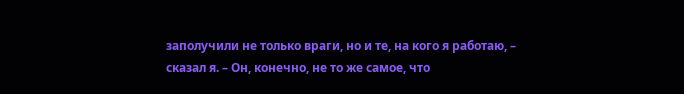заполучили не только враги, но и те, на кого я работаю, – сказал я. – Он, конечно, не то же самое, что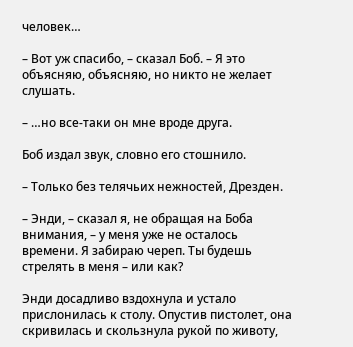человек…

– Вот уж спасибо, – сказал Боб. – Я это объясняю, объясняю, но никто не желает слушать.

– …но все-таки он мне вроде друга.

Боб издал звук, словно его стошнило.

– Только без телячьих нежностей, Дрезден.

– Энди, – сказал я, не обращая на Боба внимания, – у меня уже не осталось времени. Я забираю череп. Ты будешь стрелять в меня – или как?

Энди досадливо вздохнула и устало прислонилась к столу. Опустив пистолет, она скривилась и скользнула рукой по животу,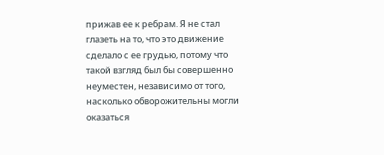прижав ее к ребрам. Я не стал глазеть на то, что это движение сделало с ее грудью, потому что такой взгляд был бы совершенно неуместен, независимо от того, насколько обворожительны могли оказаться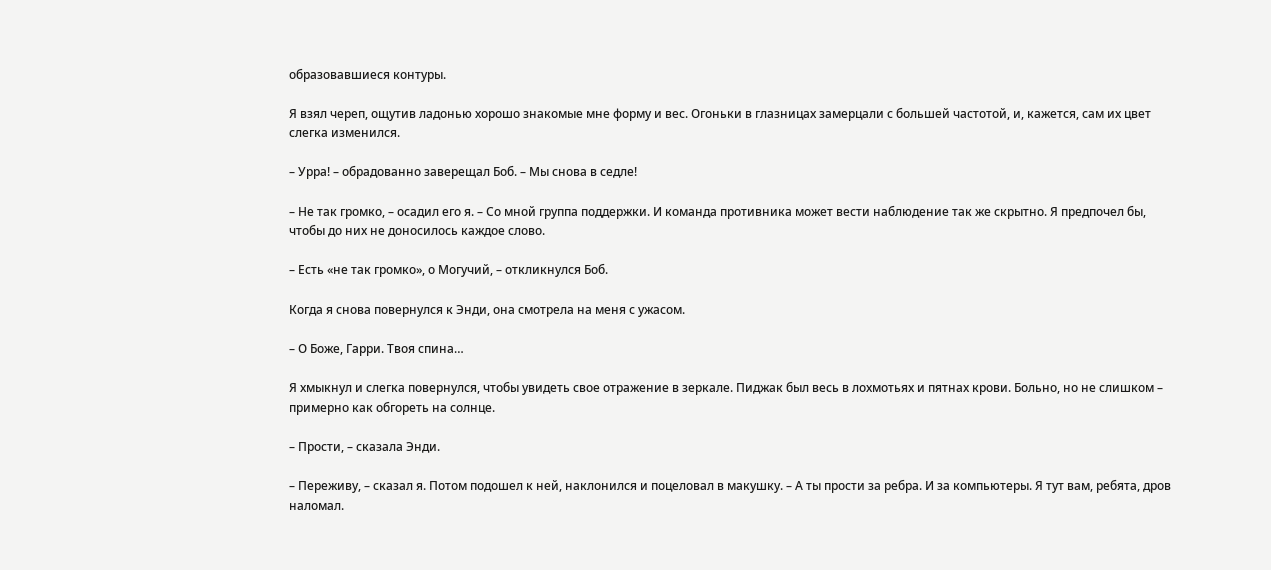образовавшиеся контуры.

Я взял череп, ощутив ладонью хорошо знакомые мне форму и вес. Огоньки в глазницах замерцали с большей частотой, и, кажется, сам их цвет слегка изменился.

– Урра! – обрадованно заверещал Боб. – Мы снова в седле!

– Не так громко, – осадил его я. – Со мной группа поддержки. И команда противника может вести наблюдение так же скрытно. Я предпочел бы, чтобы до них не доносилось каждое слово.

– Есть «не так громко», о Могучий, – откликнулся Боб.

Когда я снова повернулся к Энди, она смотрела на меня с ужасом.

– О Боже, Гарри. Твоя спина…

Я хмыкнул и слегка повернулся, чтобы увидеть свое отражение в зеркале. Пиджак был весь в лохмотьях и пятнах крови. Больно, но не слишком – примерно как обгореть на солнце.

– Прости, – сказала Энди.

– Переживу, – сказал я. Потом подошел к ней, наклонился и поцеловал в макушку. – А ты прости за ребра. И за компьютеры. Я тут вам, ребята, дров наломал.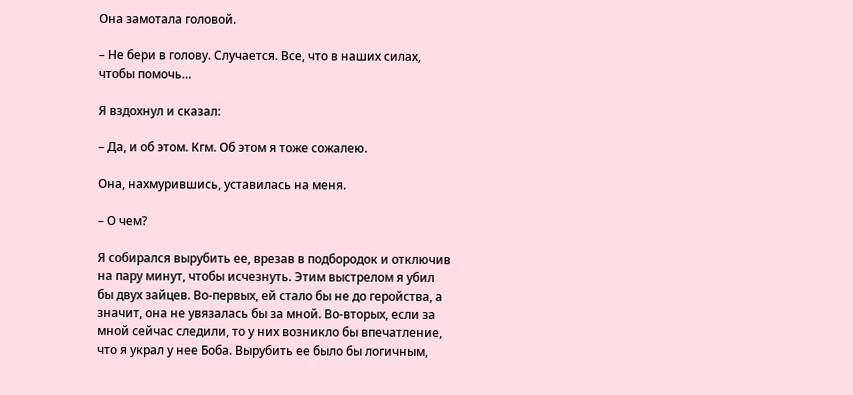Она замотала головой.

– Не бери в голову. Случается. Все, что в наших силах, чтобы помочь…

Я вздохнул и сказал:

– Да, и об этом. Кгм. Об этом я тоже сожалею.

Она, нахмурившись, уставилась на меня.

– О чем?

Я собирался вырубить ее, врезав в подбородок и отключив на пару минут, чтобы исчезнуть. Этим выстрелом я убил бы двух зайцев. Во-первых, ей стало бы не до геройства, а значит, она не увязалась бы за мной. Во-вторых, если за мной сейчас следили, то у них возникло бы впечатление, что я украл у нее Боба. Вырубить ее было бы логичным,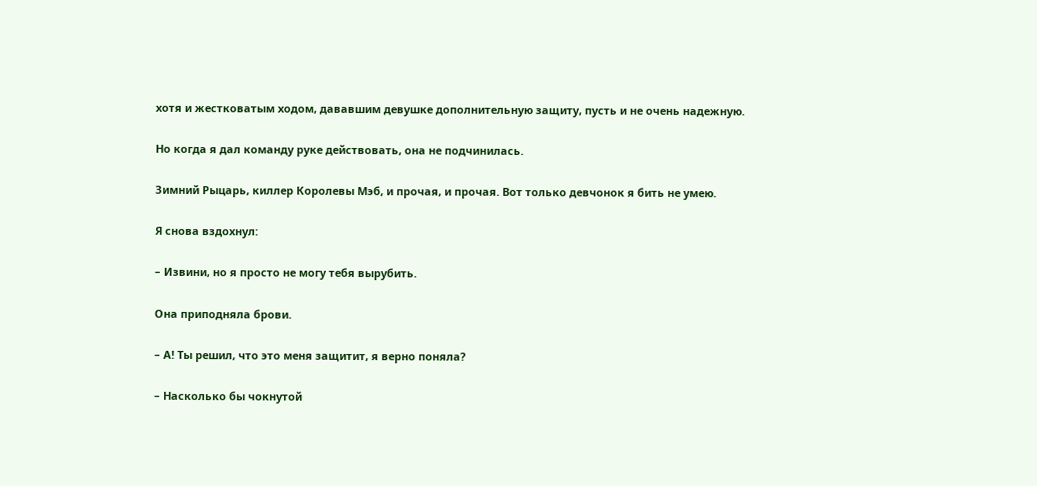хотя и жестковатым ходом, дававшим девушке дополнительную защиту, пусть и не очень надежную.

Но когда я дал команду руке действовать, она не подчинилась.

Зимний Рыцарь, киллер Королевы Мэб, и прочая, и прочая. Вот только девчонок я бить не умею.

Я снова вздохнул:

– Извини, но я просто не могу тебя вырубить.

Она приподняла брови.

– А! Ты решил, что это меня защитит, я верно поняла?

– Насколько бы чокнутой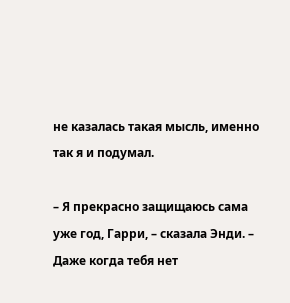не казалась такая мысль, именно так я и подумал.

– Я прекрасно защищаюсь сама уже год, Гарри, – сказала Энди. – Даже когда тебя нет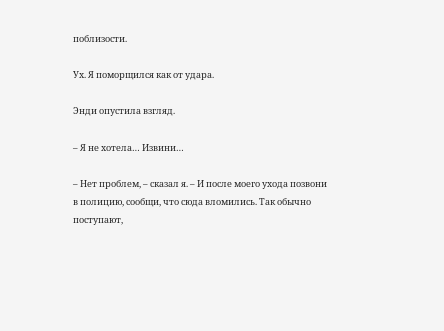поблизости.

Ух. Я поморщился как от удара.

Энди опустила взгляд.

– Я не хотела… Извини…

– Нет проблем, – сказал я. – И после моего ухода позвони в полицию, сообщи, что сюда вломились. Так обычно поступают,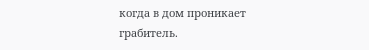когда в дом проникает грабитель.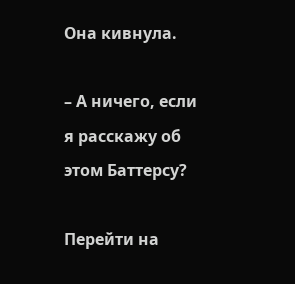Она кивнула.

– А ничего, если я расскажу об этом Баттерсу?

Перейти на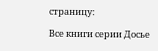страницу:

Все книги серии Досье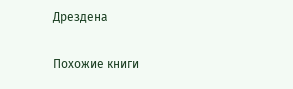Дрездена

Похожие книги